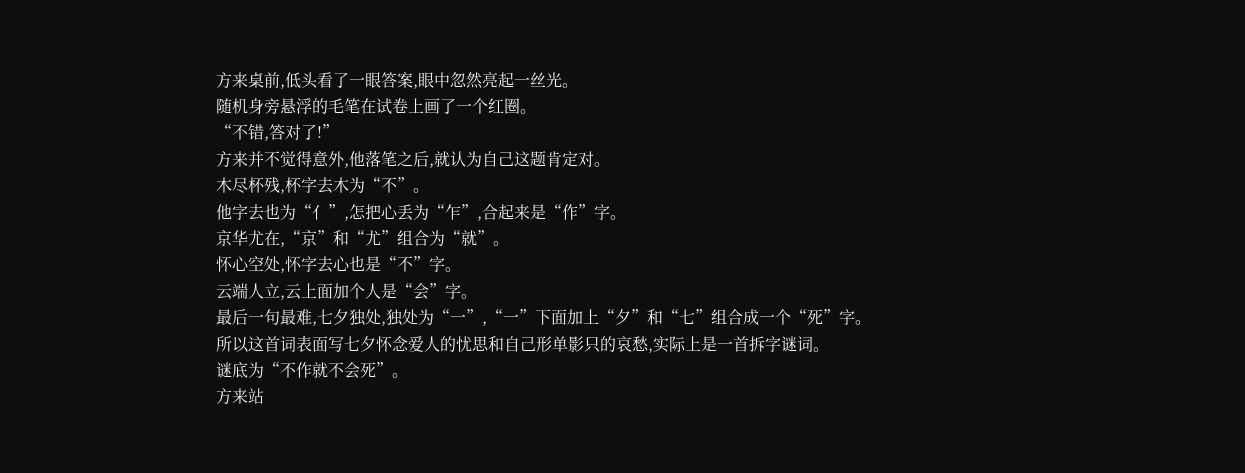方来桌前,低头看了一眼答案,眼中忽然亮起一丝光。
随机身旁悬浮的毛笔在试卷上画了一个红圈。
“不错,答对了!”
方来并不觉得意外,他落笔之后,就认为自己这题肯定对。
木尽杯残,杯字去木为“不”。
他字去也为“亻”,怎把心丢为“乍”,合起来是“作”字。
京华尤在,“京”和“尤”组合为“就”。
怀心空处,怀字去心也是“不”字。
云端人立,云上面加个人是“会”字。
最后一句最难,七夕独处,独处为“一”,“一”下面加上“夕”和“七”组合成一个“死”字。
所以这首词表面写七夕怀念爱人的忧思和自己形单影只的哀愁,实际上是一首拆字谜词。
谜底为“不作就不会死”。
方来站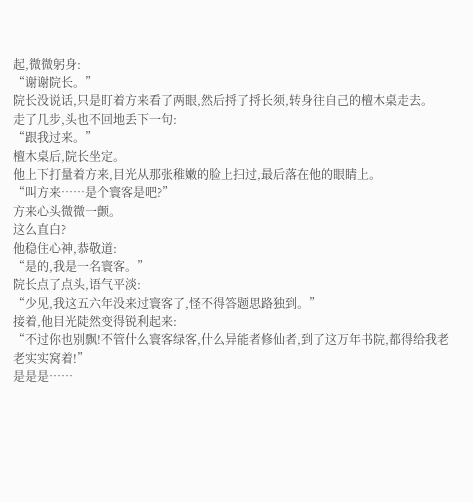起,微微躬身:
“谢谢院长。”
院长没说话,只是盯着方来看了两眼,然后捋了捋长须,转身往自己的檀木桌走去。
走了几步,头也不回地丢下一句:
“跟我过来。”
檀木桌后,院长坐定。
他上下打量着方来,目光从那张稚嫩的脸上扫过,最后落在他的眼睛上。
“叫方来……是个寰客是吧?”
方来心头微微一颤。
这么直白?
他稳住心神,恭敬道:
“是的,我是一名寰客。”
院长点了点头,语气平淡:
“少见,我这五六年没来过寰客了,怪不得答题思路独到。”
接着,他目光陡然变得锐利起来:
“不过你也别飘!不管什么寰客绿客,什么异能者修仙者,到了这万年书院,都得给我老老实实窝着!”
是是是……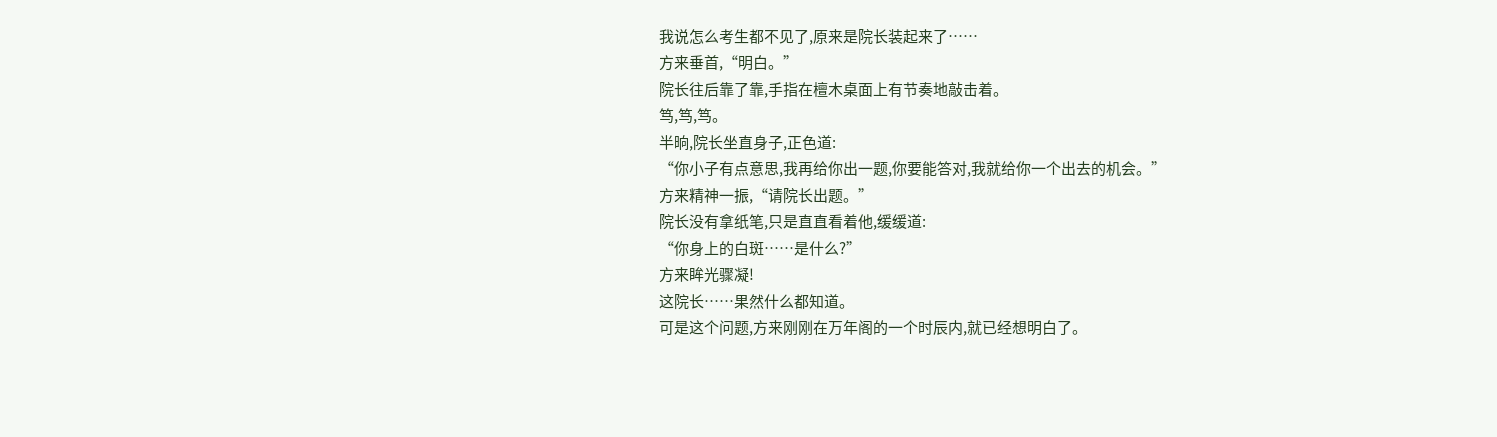我说怎么考生都不见了,原来是院长装起来了……
方来垂首,“明白。”
院长往后靠了靠,手指在檀木桌面上有节奏地敲击着。
笃,笃,笃。
半晌,院长坐直身子,正色道:
“你小子有点意思,我再给你出一题,你要能答对,我就给你一个出去的机会。”
方来精神一振,“请院长出题。”
院长没有拿纸笔,只是直直看着他,缓缓道:
“你身上的白斑……是什么?”
方来眸光骤凝!
这院长……果然什么都知道。
可是这个问题,方来刚刚在万年阁的一个时辰内,就已经想明白了。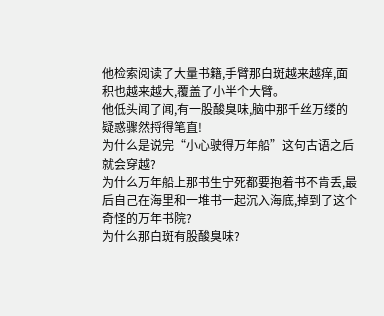他检索阅读了大量书籍,手臂那白斑越来越痒,面积也越来越大,覆盖了小半个大臂。
他低头闻了闻,有一股酸臭味,脑中那千丝万缕的疑惑骤然捋得笔直!
为什么是说完“小心驶得万年船”这句古语之后就会穿越?
为什么万年船上那书生宁死都要抱着书不肯丢,最后自己在海里和一堆书一起沉入海底,掉到了这个奇怪的万年书院?
为什么那白斑有股酸臭味?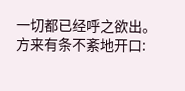一切都已经呼之欲出。
方来有条不紊地开口: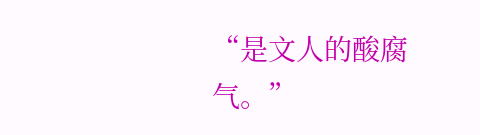“是文人的酸腐气。”